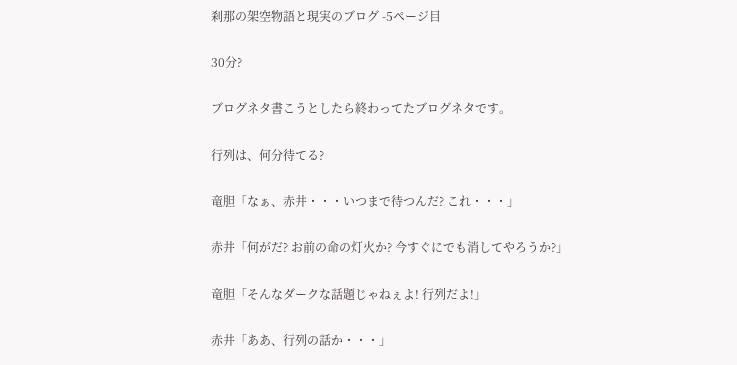刹那の架空物語と現実のブログ -5ページ目

30分?

ブログネタ書こうとしたら終わってたブログネタです。

行列は、何分待てる?

竜胆「なぁ、赤井・・・いつまで待つんだ? これ・・・」

赤井「何がだ? お前の命の灯火か? 今すぐにでも消してやろうか?」

竜胆「そんなダークな話題じゃねぇよ! 行列だよ!」

赤井「ああ、行列の話か・・・」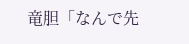竜胆「なんで先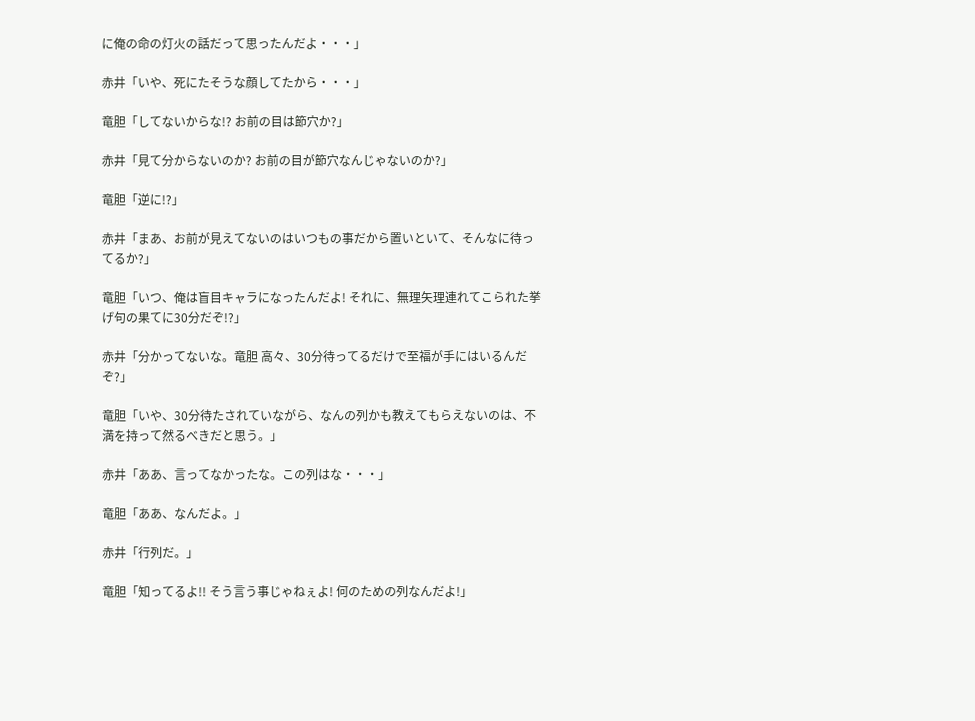に俺の命の灯火の話だって思ったんだよ・・・」

赤井「いや、死にたそうな顔してたから・・・」

竜胆「してないからな!? お前の目は節穴か?」

赤井「見て分からないのか? お前の目が節穴なんじゃないのか?」

竜胆「逆に!?」

赤井「まあ、お前が見えてないのはいつもの事だから置いといて、そんなに待ってるか?」

竜胆「いつ、俺は盲目キャラになったんだよ! それに、無理矢理連れてこられた挙げ句の果てに30分だぞ!?」

赤井「分かってないな。竜胆 高々、30分待ってるだけで至福が手にはいるんだぞ?」

竜胆「いや、30分待たされていながら、なんの列かも教えてもらえないのは、不満を持って然るべきだと思う。」

赤井「ああ、言ってなかったな。この列はな・・・」

竜胆「ああ、なんだよ。」

赤井「行列だ。」

竜胆「知ってるよ!! そう言う事じゃねぇよ! 何のための列なんだよ!」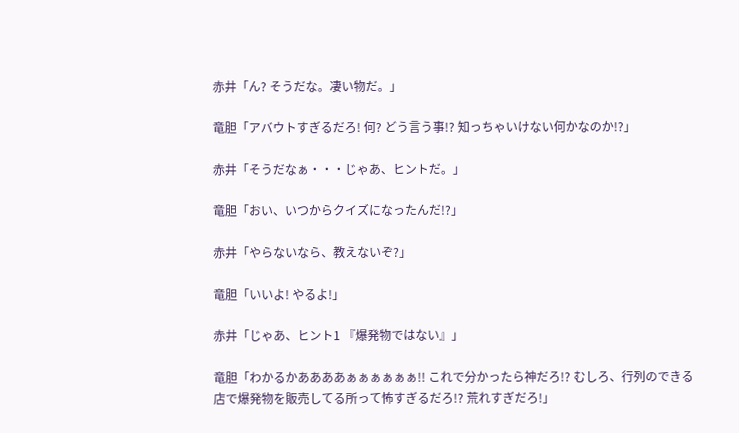赤井「ん? そうだな。凄い物だ。」

竜胆「アバウトすぎるだろ! 何? どう言う事!? 知っちゃいけない何かなのか!?」

赤井「そうだなぁ・・・じゃあ、ヒントだ。」

竜胆「おい、いつからクイズになったんだ!?」

赤井「やらないなら、教えないぞ?」

竜胆「いいよ! やるよ!」

赤井「じゃあ、ヒント1 『爆発物ではない』」

竜胆「わかるかああああぁぁぁぁぁぁ!! これで分かったら神だろ!? むしろ、行列のできる店で爆発物を販売してる所って怖すぎるだろ!? 荒れすぎだろ!」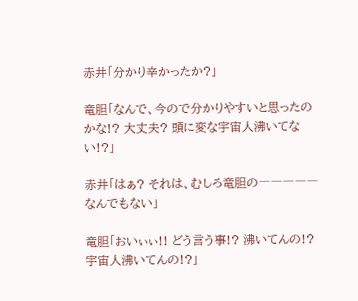赤井「分かり辛かったか?」

竜胆「なんで、今ので分かりやすいと思ったのかな!? 大丈夫? 頭に変な宇宙人沸いてない!?」

赤井「はぁ? それは、むしろ竜胆の―――――なんでもない」

竜胆「おいぃぃ!! どう言う事!? 沸いてんの!? 宇宙人沸いてんの!?」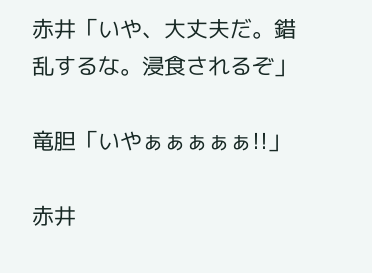赤井「いや、大丈夫だ。錯乱するな。浸食されるぞ」

竜胆「いやぁぁぁぁぁ!!」

赤井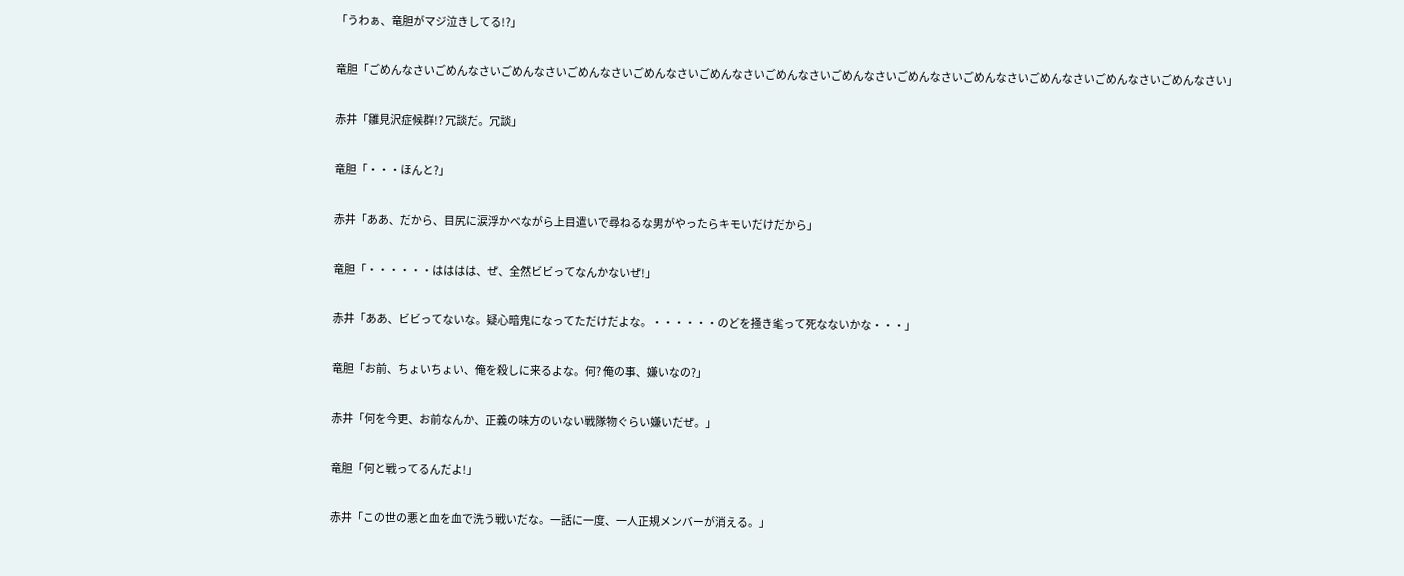「うわぁ、竜胆がマジ泣きしてる!?」

竜胆「ごめんなさいごめんなさいごめんなさいごめんなさいごめんなさいごめんなさいごめんなさいごめんなさいごめんなさいごめんなさいごめんなさいごめんなさいごめんなさい」

赤井「雛見沢症候群!? 冗談だ。冗談」

竜胆「・・・ほんと?」

赤井「ああ、だから、目尻に涙浮かべながら上目遣いで尋ねるな男がやったらキモいだけだから」

竜胆「・・・・・・はははは、ぜ、全然ビビってなんかないぜ!」

赤井「ああ、ビビってないな。疑心暗鬼になってただけだよな。・・・・・・のどを掻き毟って死なないかな・・・」

竜胆「お前、ちょいちょい、俺を殺しに来るよな。何? 俺の事、嫌いなの?」

赤井「何を今更、お前なんか、正義の味方のいない戦隊物ぐらい嫌いだぜ。」

竜胆「何と戦ってるんだよ!」

赤井「この世の悪と血を血で洗う戦いだな。一話に一度、一人正規メンバーが消える。」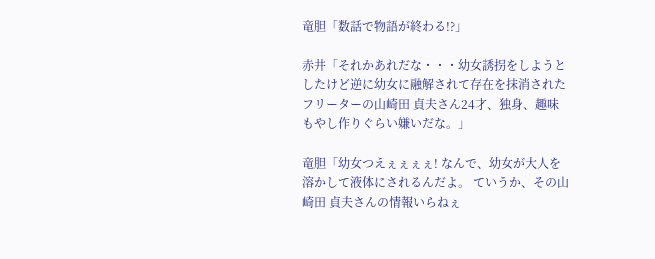竜胆「数話で物語が終わる!?」

赤井「それかあれだな・・・幼女誘拐をしようとしたけど逆に幼女に融解されて存在を抹消されたフリーターの山崎田 貞夫さん24才、独身、趣味 もやし作りぐらい嫌いだな。」

竜胆「幼女つえぇぇぇぇ! なんで、幼女が大人を溶かして液体にされるんだよ。 ていうか、その山崎田 貞夫さんの情報いらねぇ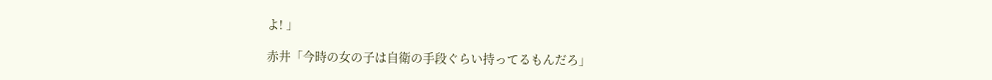よ! 」

赤井「今時の女の子は自衛の手段ぐらい持ってるもんだろ」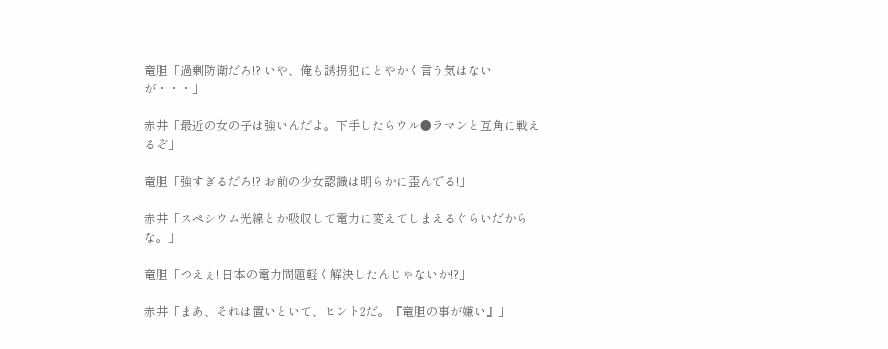竜胆「過剰防衛だろ!? いや、俺も誘拐犯にとやかく言う気はないが・・・」

赤井「最近の女の子は強いんだよ。下手したらウル●ラマンと互角に戦えるぞ」

竜胆「強すぎるだろ!? お前の少女認識は明らかに歪んでる!」

赤井「スペシウム光線とか吸収して電力に変えてしまえるぐらいだからな。」

竜胆「つえぇ! 日本の電力問題軽く解決したんじゃないか!?」

赤井「まあ、それは置いといて、ヒント2だ。『竜胆の事が嫌い』」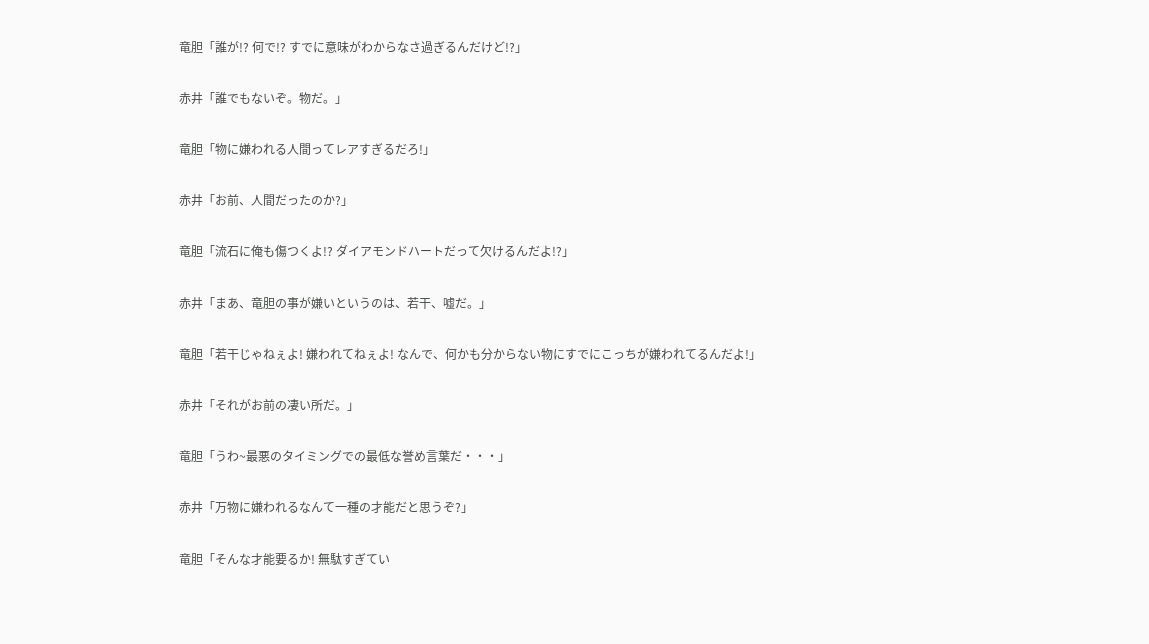竜胆「誰が!? 何で!? すでに意味がわからなさ過ぎるんだけど!?」

赤井「誰でもないぞ。物だ。」

竜胆「物に嫌われる人間ってレアすぎるだろ!」

赤井「お前、人間だったのか?」

竜胆「流石に俺も傷つくよ!? ダイアモンドハートだって欠けるんだよ!?」

赤井「まあ、竜胆の事が嫌いというのは、若干、嘘だ。」

竜胆「若干じゃねぇよ! 嫌われてねぇよ! なんで、何かも分からない物にすでにこっちが嫌われてるんだよ!」

赤井「それがお前の凄い所だ。」

竜胆「うわ~最悪のタイミングでの最低な誉め言葉だ・・・」

赤井「万物に嫌われるなんて一種の才能だと思うぞ?」

竜胆「そんな才能要るか! 無駄すぎてい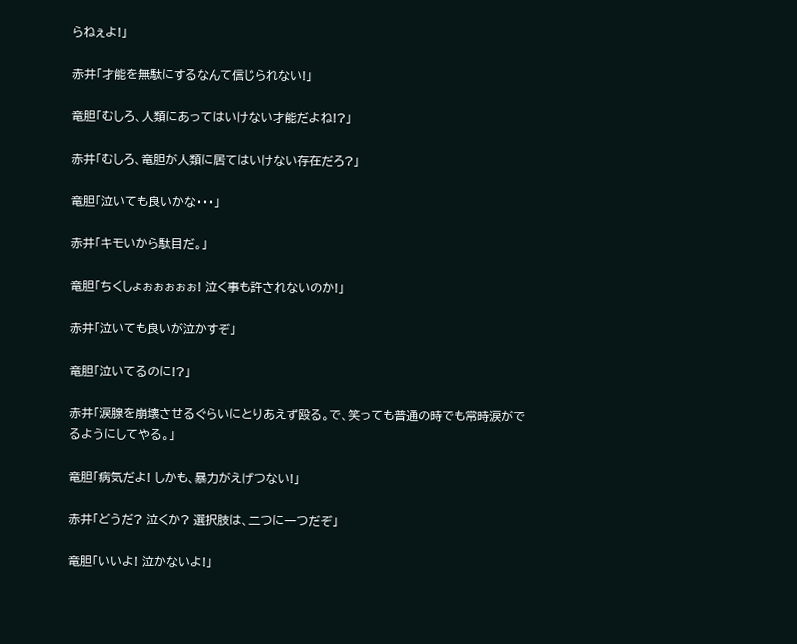らねぇよ!」

赤井「才能を無駄にするなんて信じられない!」

竜胆「むしろ、人類にあってはいけない才能だよね!?」

赤井「むしろ、竜胆が人類に居てはいけない存在だろ?」

竜胆「泣いても良いかな・・・」

赤井「キモいから駄目だ。」

竜胆「ちくしょぉぉぉぉぉ! 泣く事も許されないのか!」

赤井「泣いても良いが泣かすぞ」

竜胆「泣いてるのに!?」

赤井「涙腺を崩壊させるぐらいにとりあえず殴る。で、笑っても普通の時でも常時涙がでるようにしてやる。」

竜胆「病気だよ! しかも、暴力がえげつない!」

赤井「どうだ? 泣くか? 選択肢は、二つに一つだぞ」

竜胆「いいよ! 泣かないよ!」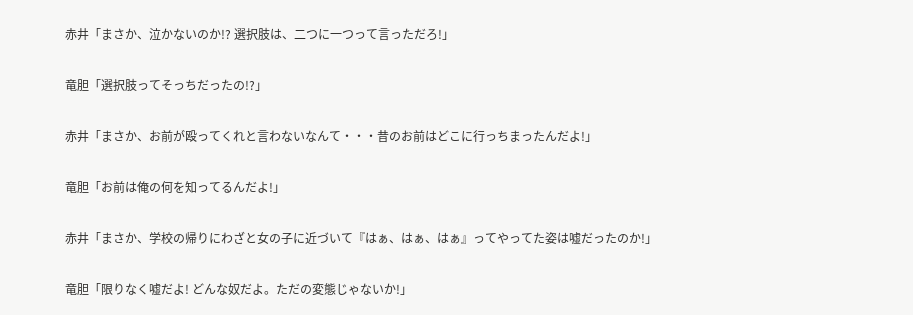赤井「まさか、泣かないのか!? 選択肢は、二つに一つって言っただろ!」

竜胆「選択肢ってそっちだったの!?」

赤井「まさか、お前が殴ってくれと言わないなんて・・・昔のお前はどこに行っちまったんだよ!」

竜胆「お前は俺の何を知ってるんだよ!」

赤井「まさか、学校の帰りにわざと女の子に近づいて『はぁ、はぁ、はぁ』ってやってた姿は嘘だったのか!」

竜胆「限りなく嘘だよ! どんな奴だよ。ただの変態じゃないか!」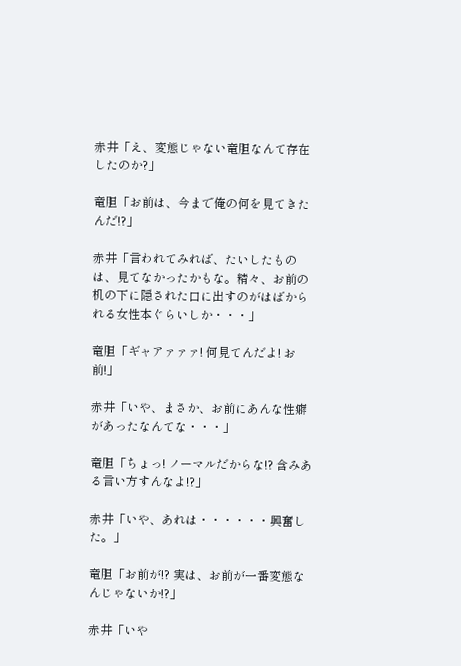赤井「え、変態じゃない竜胆なんて存在したのか?」

竜胆「お前は、今まで俺の何を見てきたんだ!?」

赤井「言われてみれば、たいしたものは、見てなかったかもな。精々、お前の机の下に隠された口に出すのがはばかられる女性本ぐらいしか・・・」

竜胆「ギャアァァァ! 何見てんだよ! お前!」

赤井「いや、まさか、お前にあんな性癖があったなんてな・・・」

竜胆「ちょっ! ノーマルだからな!? 含みある言い方すんなよ!?」

赤井「いや、あれは・・・・・・興奮した。」

竜胆「お前が!? 実は、お前が一番変態なんじゃないか!?」

赤井「いや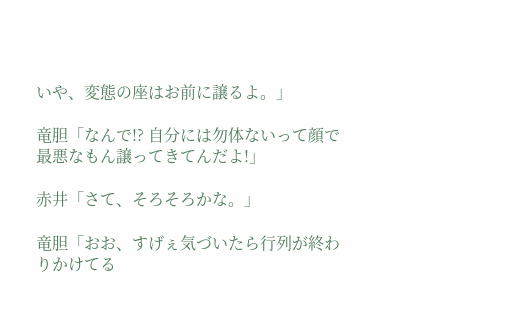いや、変態の座はお前に譲るよ。」

竜胆「なんで!? 自分には勿体ないって顔で最悪なもん譲ってきてんだよ!」

赤井「さて、そろそろかな。」

竜胆「おお、すげぇ気づいたら行列が終わりかけてる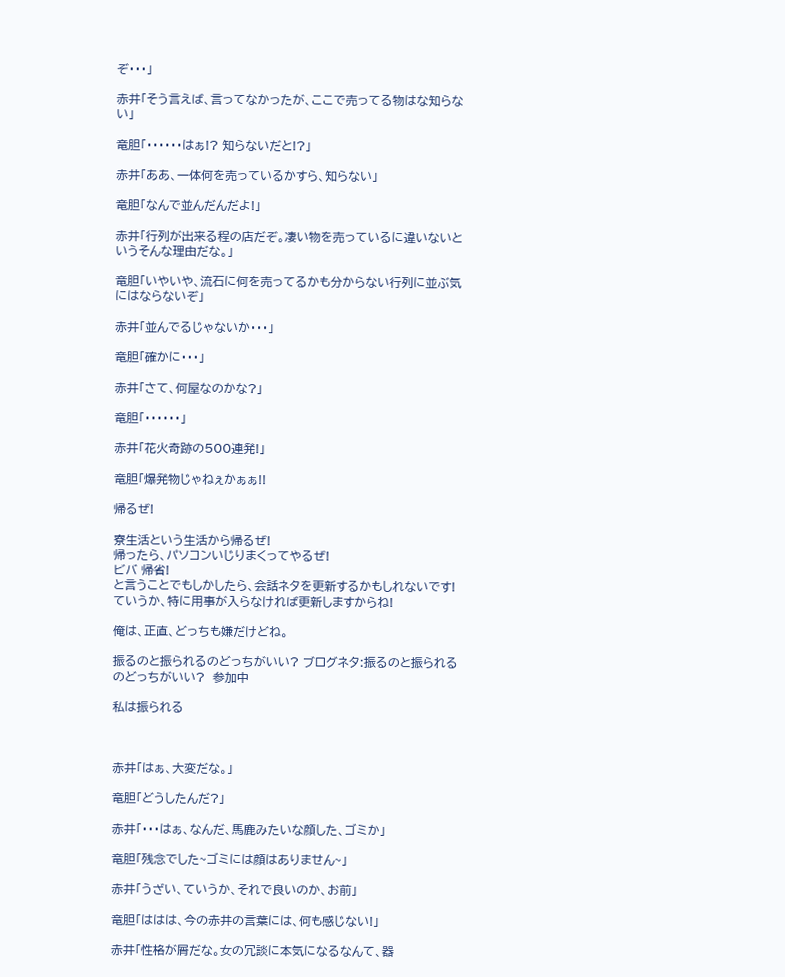ぞ・・・」

赤井「そう言えば、言ってなかったが、ここで売ってる物はな知らない」

竜胆「・・・・・・はぁ!? 知らないだと!?」

赤井「ああ、一体何を売っているかすら、知らない」

竜胆「なんで並んだんだよ!」

赤井「行列が出来る程の店だぞ。凄い物を売っているに違いないというそんな理由だな。」

竜胆「いやいや、流石に何を売ってるかも分からない行列に並ぶ気にはならないぞ」

赤井「並んでるじゃないか・・・」

竜胆「確かに・・・」

赤井「さて、何屋なのかな?」

竜胆「・・・・・・」

赤井「花火奇跡の500連発!」

竜胆「爆発物じゃねぇかぁぁ!!

帰るぜ!

寮生活という生活から帰るぜ!
帰ったら、パソコンいじりまくってやるぜ!
ビバ 帰省!
と言うことでもしかしたら、会話ネタを更新するかもしれないです!
ていうか、特に用事が入らなければ更新しますからね!

俺は、正直、どっちも嫌だけどね。

振るのと振られるのどっちがいい? ブログネタ:振るのと振られるのどっちがいい?  参加中

私は振られる



赤井「はぁ、大変だな。」

竜胆「どうしたんだ?」

赤井「・・・はぁ、なんだ、馬鹿みたいな顔した、ゴミか」

竜胆「残念でした~ゴミには顔はありません~」

赤井「うざい、ていうか、それで良いのか、お前」

竜胆「ははは、今の赤井の言葉には、何も感じない!」

赤井「性格が屑だな。女の冗談に本気になるなんて、器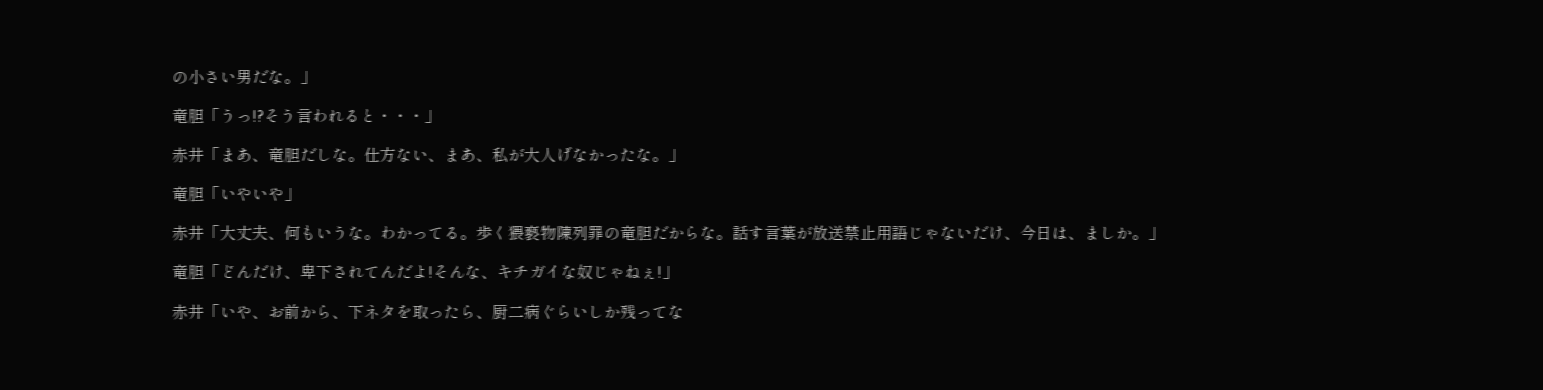の小さい男だな。」

竜胆「うっ!?そう言われると・・・」

赤井「まあ、竜胆だしな。仕方ない、まあ、私が大人げなかったな。」

竜胆「いやいや」

赤井「大丈夫、何もいうな。わかってる。歩く猥褻物陳列罪の竜胆だからな。話す言葉が放送禁止用語じゃないだけ、今日は、ましか。」

竜胆「どんだけ、卑下されてんだよ!そんな、キチガイな奴じゃねぇ!」

赤井「いや、お前から、下ネタを取ったら、厨二病ぐらいしか残ってな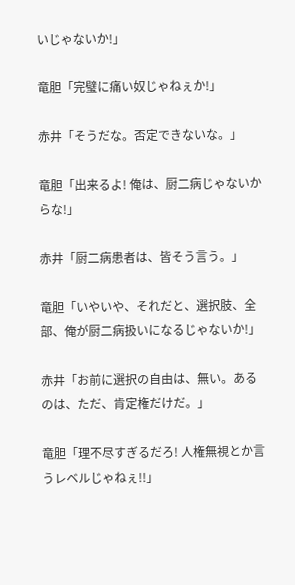いじゃないか!」

竜胆「完璧に痛い奴じゃねぇか!」

赤井「そうだな。否定できないな。」

竜胆「出来るよ! 俺は、厨二病じゃないからな!」

赤井「厨二病患者は、皆そう言う。」

竜胆「いやいや、それだと、選択肢、全部、俺が厨二病扱いになるじゃないか!」

赤井「お前に選択の自由は、無い。あるのは、ただ、肯定権だけだ。」

竜胆「理不尽すぎるだろ! 人権無視とか言うレベルじゃねぇ!!」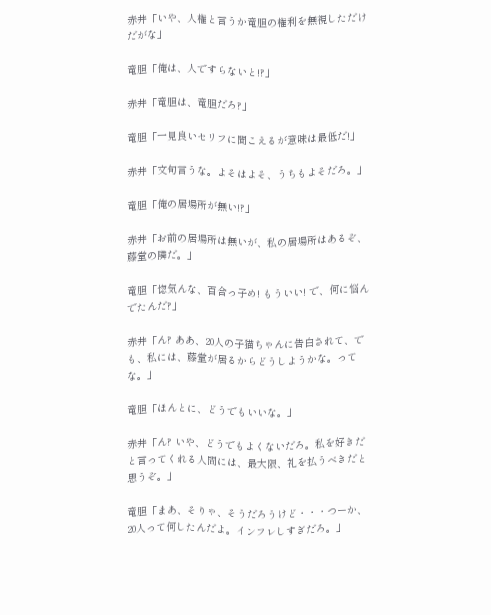赤井「いや、人権と言うか竜胆の権利を無視しただけだがな」

竜胆「俺は、人ですらないと!?」

赤井「竜胆は、竜胆だろ?」

竜胆「一見良いセリフに聞こえるが意味は最低だ!」

赤井「文句言うな。よそはよそ、うちもよそだろ。」

竜胆「俺の居場所が無い!?」

赤井「お前の居場所は無いが、私の居場所はあるぞ、藤堂の隣だ。」

竜胆「惚気んな、百合っ子め! もういい! で、何に悩んでたんだ?」

赤井「ん? ああ、20人の子猫ちゃんに告白されて、でも、私には、藤堂が居るからどうしようかな。ってな。」

竜胆「ほんとに、どうでもいいな。」

赤井「ん? いや、どうでもよくないだろ。私を好きだと言ってくれる人間には、最大限、礼を払うべきだと思うぞ。」

竜胆「まあ、そりゃ、そうだろうけど・・・つーか、20人って何したんだよ。インフレしすぎだろ。」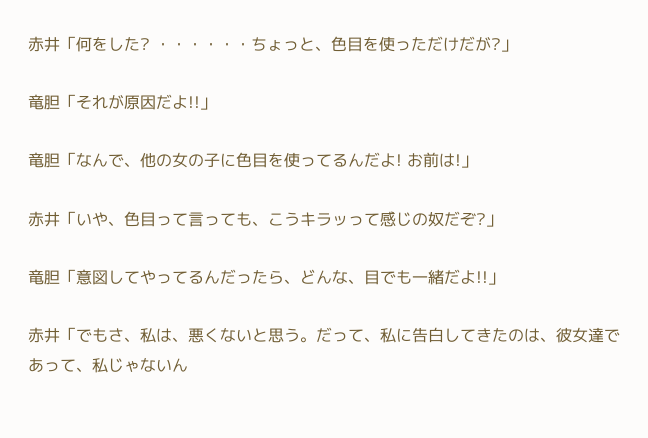赤井「何をした? ・・・・・・ちょっと、色目を使っただけだが?」

竜胆「それが原因だよ!!」

竜胆「なんで、他の女の子に色目を使ってるんだよ! お前は!」

赤井「いや、色目って言っても、こうキラッって感じの奴だぞ?」

竜胆「意図してやってるんだったら、どんな、目でも一緒だよ!!」

赤井「でもさ、私は、悪くないと思う。だって、私に告白してきたのは、彼女達であって、私じゃないん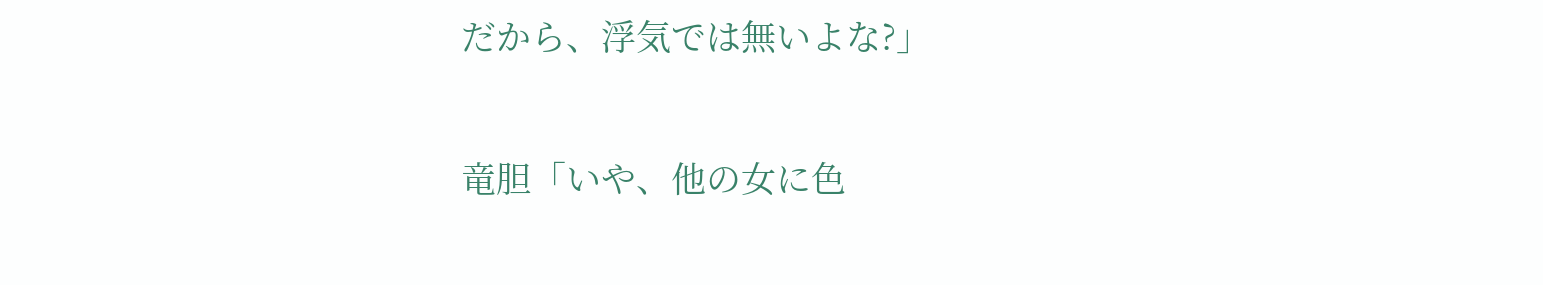だから、浮気では無いよな?」

竜胆「いや、他の女に色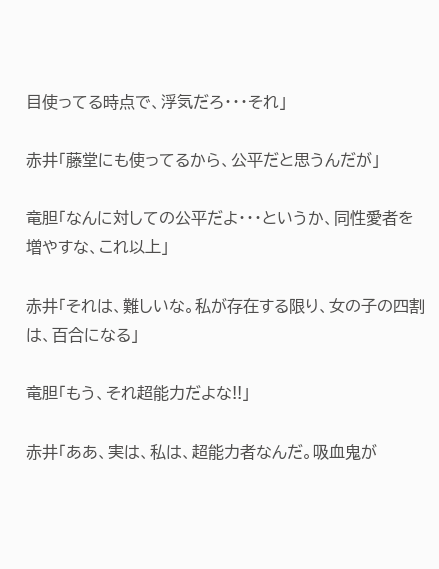目使ってる時点で、浮気だろ・・・それ」

赤井「藤堂にも使ってるから、公平だと思うんだが」

竜胆「なんに対しての公平だよ・・・というか、同性愛者を増やすな、これ以上」

赤井「それは、難しいな。私が存在する限り、女の子の四割は、百合になる」

竜胆「もう、それ超能力だよな!!」

赤井「ああ、実は、私は、超能力者なんだ。吸血鬼が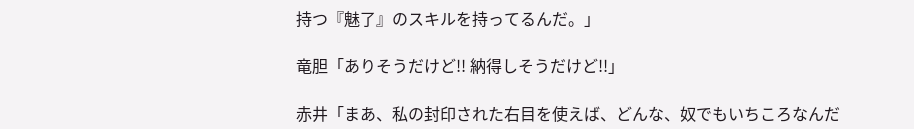持つ『魅了』のスキルを持ってるんだ。」

竜胆「ありそうだけど!! 納得しそうだけど!!」

赤井「まあ、私の封印された右目を使えば、どんな、奴でもいちころなんだ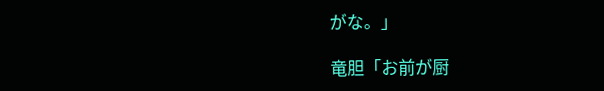がな。」

竜胆「お前が厨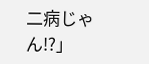二病じゃん!?」